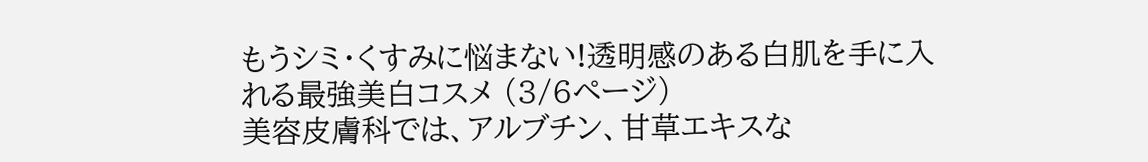もうシミ・くすみに悩まない!透明感のある白肌を手に入れる最強美白コスメ (3/6ページ)
美容皮膚科では、アルブチン、甘草エキスな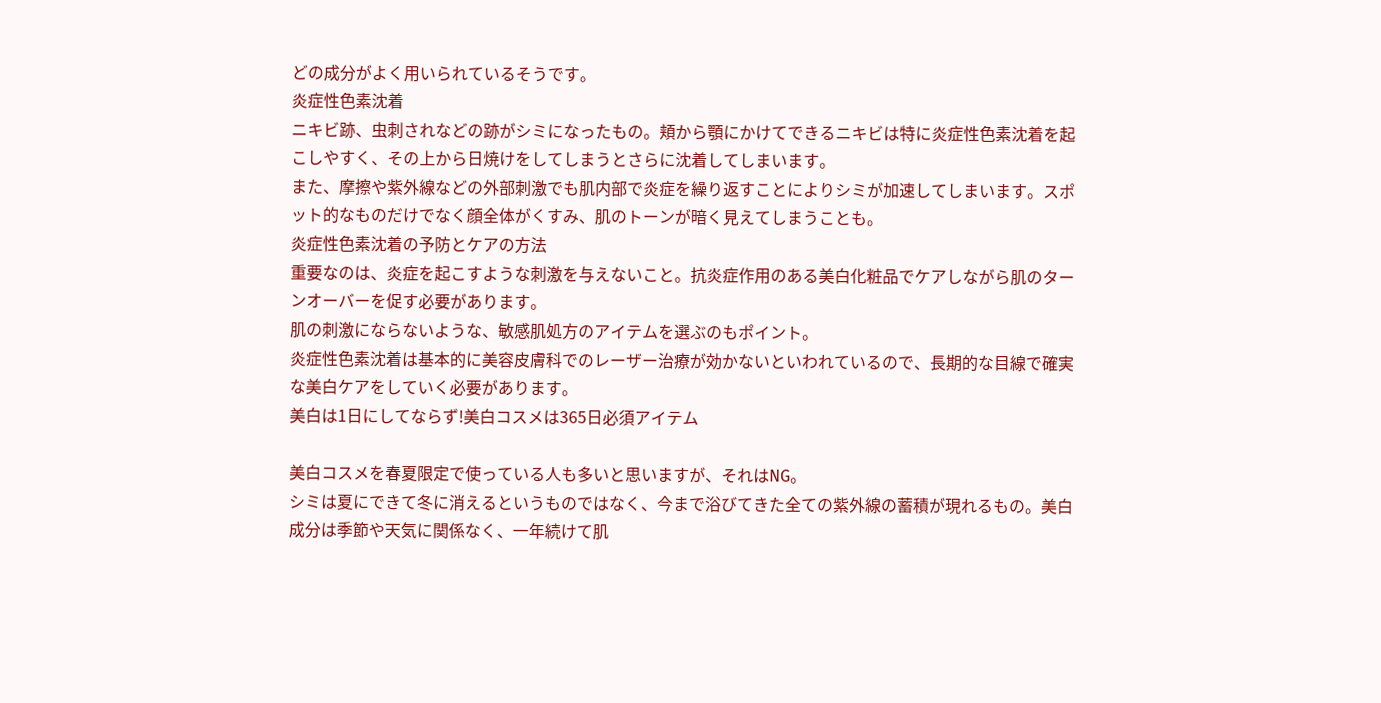どの成分がよく用いられているそうです。
炎症性色素沈着
ニキビ跡、虫刺されなどの跡がシミになったもの。頬から顎にかけてできるニキビは特に炎症性色素沈着を起こしやすく、その上から日焼けをしてしまうとさらに沈着してしまいます。
また、摩擦や紫外線などの外部刺激でも肌内部で炎症を繰り返すことによりシミが加速してしまいます。スポット的なものだけでなく顔全体がくすみ、肌のトーンが暗く見えてしまうことも。
炎症性色素沈着の予防とケアの方法
重要なのは、炎症を起こすような刺激を与えないこと。抗炎症作用のある美白化粧品でケアしながら肌のターンオーバーを促す必要があります。
肌の刺激にならないような、敏感肌処方のアイテムを選ぶのもポイント。
炎症性色素沈着は基本的に美容皮膚科でのレーザー治療が効かないといわれているので、長期的な目線で確実な美白ケアをしていく必要があります。
美白は1日にしてならず!美白コスメは365日必須アイテム

美白コスメを春夏限定で使っている人も多いと思いますが、それはNG。
シミは夏にできて冬に消えるというものではなく、今まで浴びてきた全ての紫外線の蓄積が現れるもの。美白成分は季節や天気に関係なく、一年続けて肌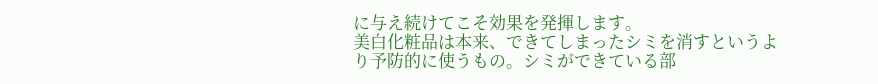に与え続けてこそ効果を発揮します。
美白化粧品は本来、できてしまったシミを消すというより予防的に使うもの。シミができている部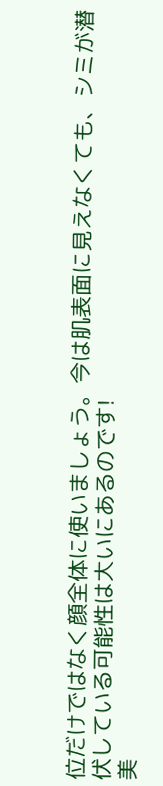位だけではなく顔全体に使いましょう。今は肌表面に見えなくても、シミが潜伏している可能性は大いにあるのです!
美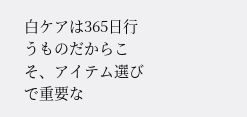白ケアは365日行うものだからこそ、アイテム選びで重要な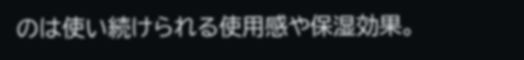のは使い続けられる使用感や保湿効果。